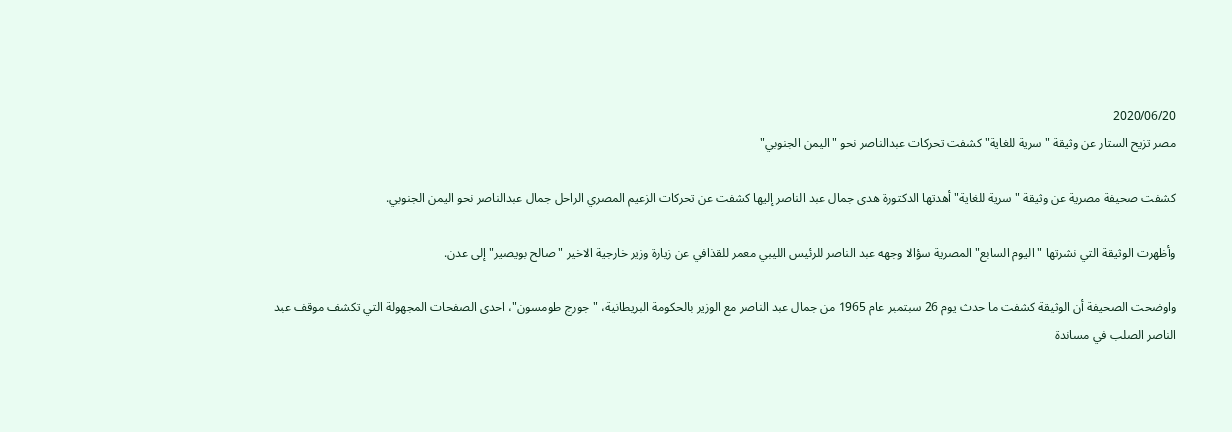2020/06/20
مصر تزيح الستار عن وثيقة "سرية للغاية" كشفت تحركات عبدالناصر نحو "اليمن الجنوبي"

كشفت صحيفة مصرية عن وثيقة "سرية للغاية" أهدتها الدكتورة هدى جمال عبد الناصر إليها كشفت عن تحركات الزعيم المصري الراحل جمال عبدالناصر نحو اليمن الجنوبي.

وأظهرت الوثيقة التي نشرتها "اليوم السابع" المصرية سؤالا وجهه عبد الناصر للرئيس الليبي معمر للقذافي عن زيارة وزير خارجية الاخير "صالح بويصير" إلى عدن.

واوضحت الصحيفة أن الوثيقة كشفت ما حدث يوم 26 سبتمبر عام 1965 من جمال عبد الناصر مع الوزير بالحكومة البريطانية، "جورج طومسون"، احدى الصفحات المجهولة التي تكشف موقف عبد الناصر الصلب في مساندة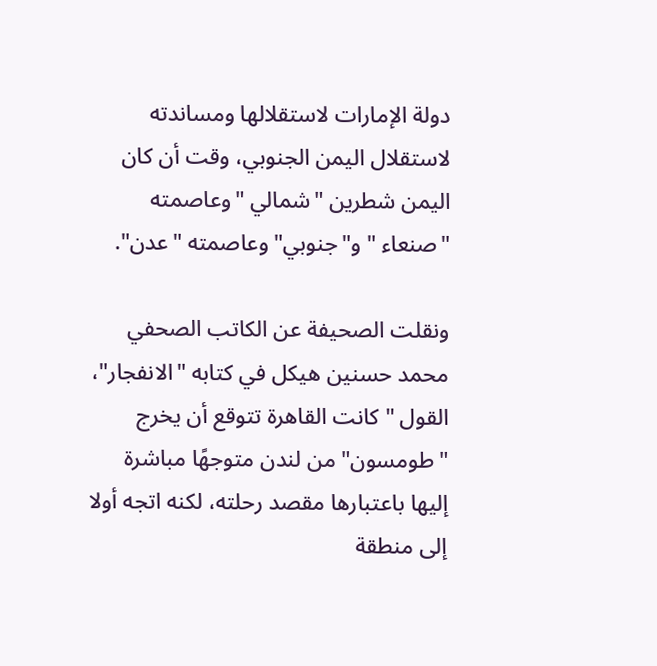دولة الإمارات لاستقلالها ومساندته لاستقلال اليمن الجنوبي، وقت أن كان اليمن شطرين "شمالي "وعاصمته "صنعاء " و"جنوبي" وعاصمته "عدن".

ونقلت الصحيفة عن الكاتب الصحفي محمد حسنين هيكل في كتابه "الانفجار"، القول "كانت القاهرة تتوقع أن يخرج "طومسون" من لندن متوجهًا مباشرة إليها باعتبارها مقصد رحلته، لكنه اتجه أولا إلى منطقة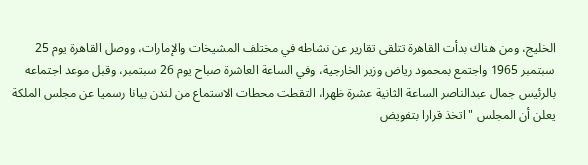الخليج، ومن هناك بدأت القاهرة تتلقى تقارير عن نشاطه في مختلف المشيخات والإمارات، ووصل القاهرة يوم 25 سبتمبر 1965 واجتمع بمحمود رياض وزير الخارجية، وفي الساعة العاشرة صباح يوم 26 سبتمبر، وقبل موعد اجتماعه بالرئيس جمال عبدالناصر الساعة الثانية عشرة ظهرا، التقطت محطات الاستماع من لندن بيانا رسميا عن مجلس الملكة يعلن أن المجلس "اتخذ قرارا بتفويض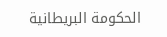الحكومة البريطانية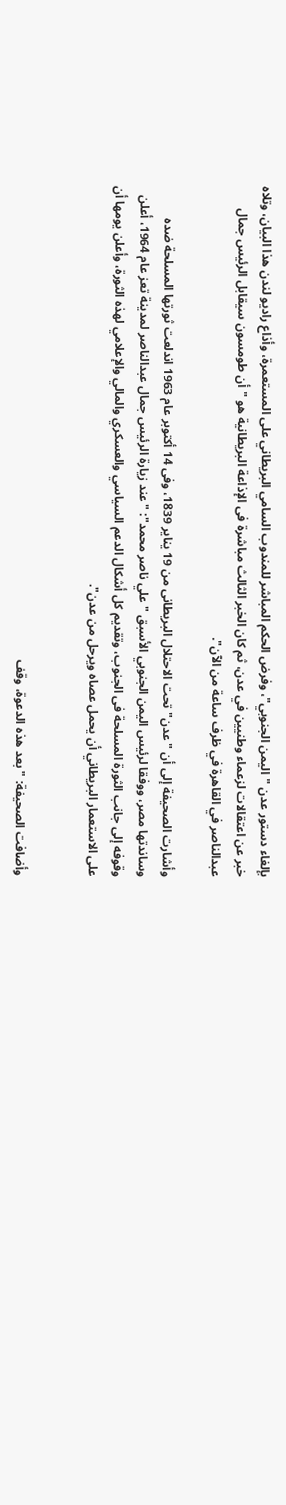بإلغاء دستور عدن "اليمن الجنوبي"، وفرض الحكم المباشر للمندوب السامي البريطاني على المستعمرة، وأذاع راديو لندن هذا البيان، وتلاه خبر عن اعتقالات لزعماء وطنيين في عدن، ثم كان الخبر الثالث مباشرة فى الإذاعة البريطانية هو "أن طومسون سيقابل الرئيس جمال عبدالناصر في القاهرة في ظرف ساعة من الآن".

وأشارت الصحيفة إلى أن "عدن" تحت الاحتلال البريطانى من 19 يناير 1839، وفى 14 أكتوبر عام 1963 اندلعت ثورتها المسلحة ضده وساندتها مصر، ووفقا لرئيس اليمن الجنوبي الأسبق "علي ناصر محمد": "عند زيارة الرئيس جمال عبدالناصر لمدينة تعز عام 1964، أعلن وقوفه إلى جانب الثورة المسلحة فى الجنوب، وتقديم كل أشكال الدعم السياسي والعسكري والمالي والإعلامي لهذه الثورة، وأعلن يومها أن على الاستعمار البريطاني أن يحمل عصاه ويرحل من عدن".


وأضافت الصحيفة: "بعد هذه الدعوة، وقف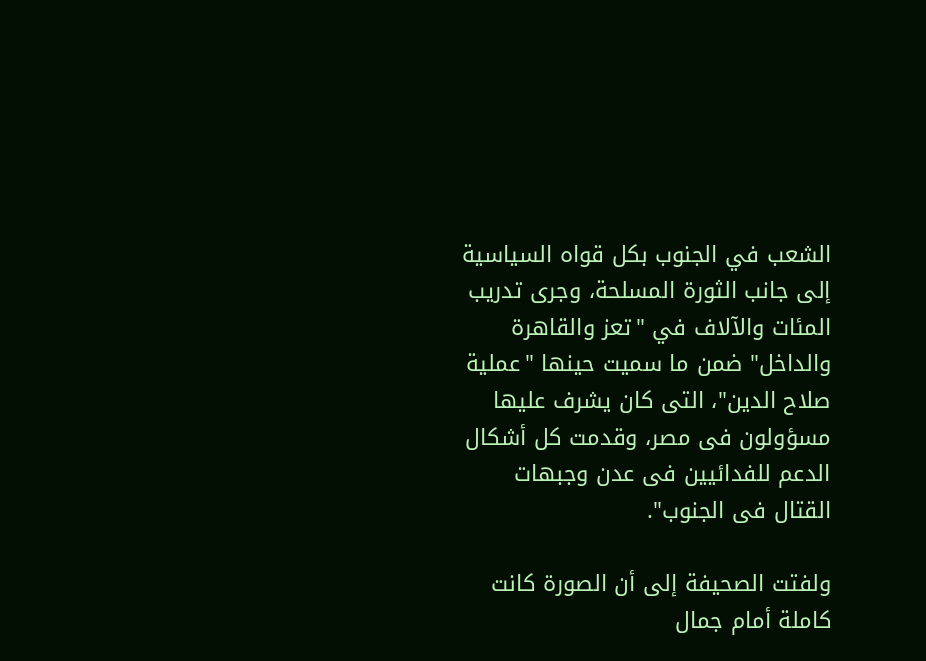الشعب في الجنوب بكل قواه السياسية إلى جانب الثورة المسلحة، وجرى تدريب المئات والآلاف في "تعز والقاهرة والداخل" ضمن ما سميت حينها "عملية صلاح الدين"، التى كان يشرف عليها مسؤولون فى مصر، وقدمت كل أشكال الدعم للفدائيين فى عدن وجبهات القتال فى الجنوب".

ولفتت الصحيفة إلى أن الصورة كانت كاملة أمام جمال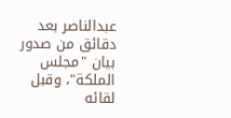عبدالناصر بعد دقائق من صدور بيان "مجلس الملكة"، وقبل لقائه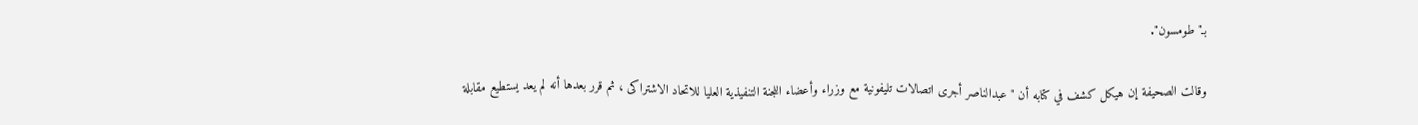بـ"طومسون".

وقالت الصحيفة إن هيكل كشف في كتابه أن "عبدالناصر أجرى اتصالات تليفونية مع وزراء وأعضاء اللجنة التنفيذية العليا للاتحاد الاشتراكى ، ثم قرر بعدها أنه لم يعد يستطيع مقابلة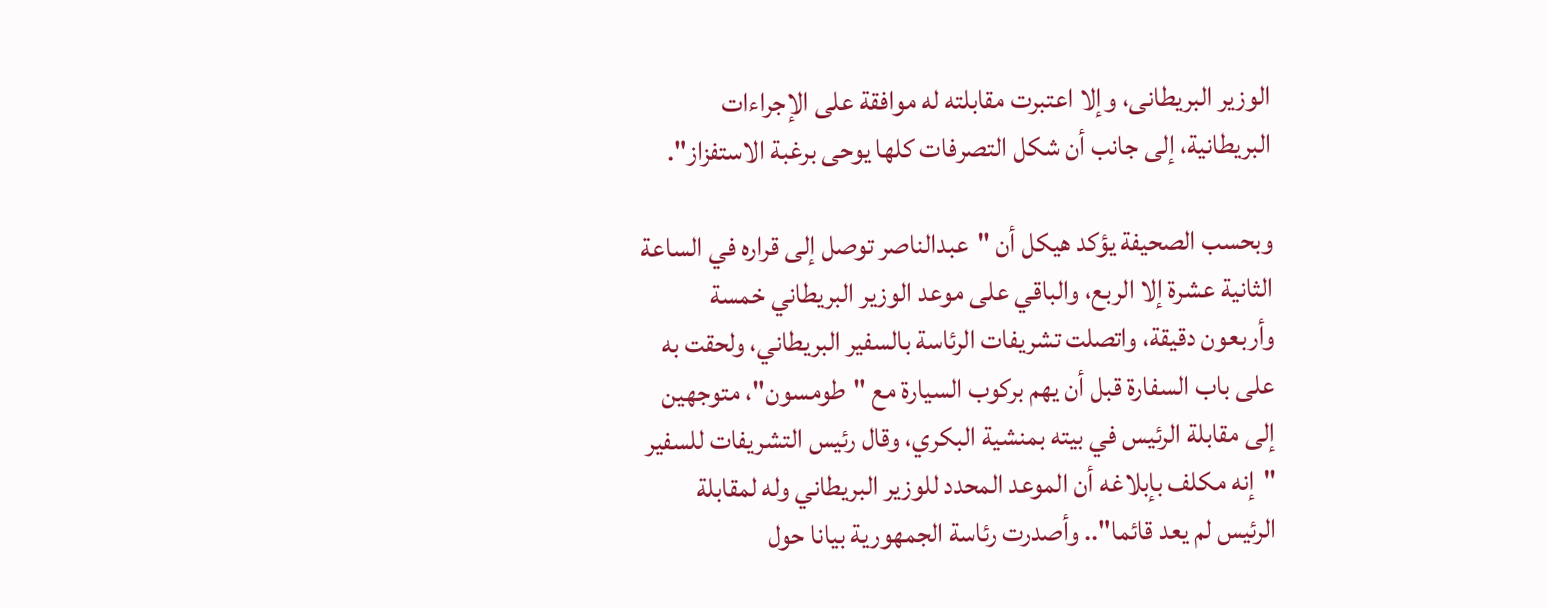الوزير البريطانى، وإلا اعتبرت مقابلته له موافقة على الإجراءات البريطانية، إلى جانب أن شكل التصرفات كلها يوحى برغبة الاستفزاز".

وبحسب الصحيفة يؤكد هيكل أن "عبدالناصر توصل إلى قراره في الساعة الثانية عشرة إلا الربع، والباقي على موعد الوزير البريطاني خمسة وأربعون دقيقة، واتصلت تشريفات الرئاسة بالسفير البريطاني، ولحقت به على باب السفارة قبل أن يهم بركوب السيارة مع "طومسون"، متوجهين إلى مقابلة الرئيس في بيته بمنشية البكري، وقال رئيس التشريفات للسفير "إنه مكلف بإبلاغه أن الموعد المحدد للوزير البريطاني وله لمقابلة الرئيس لم يعد قائما".. وأصدرت رئاسة الجمهورية بيانا حول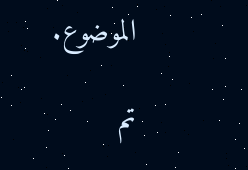الموضوع.

تم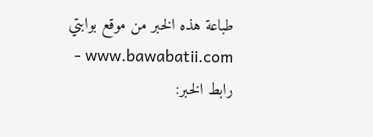طباعة هذه الخبر من موقع بوابتي www.bawabatii.com - رابط الخبر: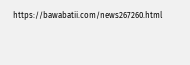https://bawabatii.com/news267260.html